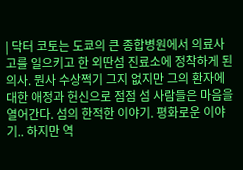| 닥터 코토는 도쿄의 큰 종합병원에서 의료사고를 일으키고 한 외딴섬 진료소에 정착하게 된 의사. 뭔사 수상쩍기 그지 없지만 그의 환자에 대한 애정과 헌신으로 점점 섬 사람들은 마음을 열어간다. 섬의 한적한 이야기. 평화로운 이야기.. 하지만 역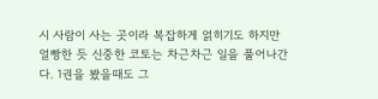시 사람이 사는 곳이라 복잡하게 얽히기도 하지만 얼빵한 듯 신중한 코토는 차근차근 일을 풀어나간다. 1권을 봤을때도 그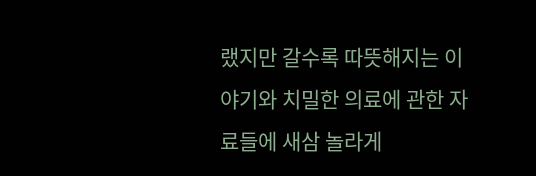랬지만 갈수록 따뜻해지는 이야기와 치밀한 의료에 관한 자료들에 새삼 놀라게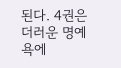된다. 4권은 더러운 명예욕에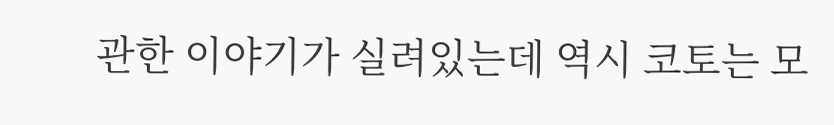관한 이야기가 실려있는데 역시 코토는 모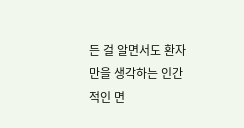든 걸 알면서도 환자만을 생각하는 인간적인 면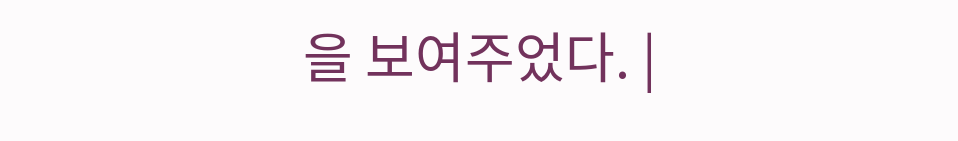을 보여주었다. |